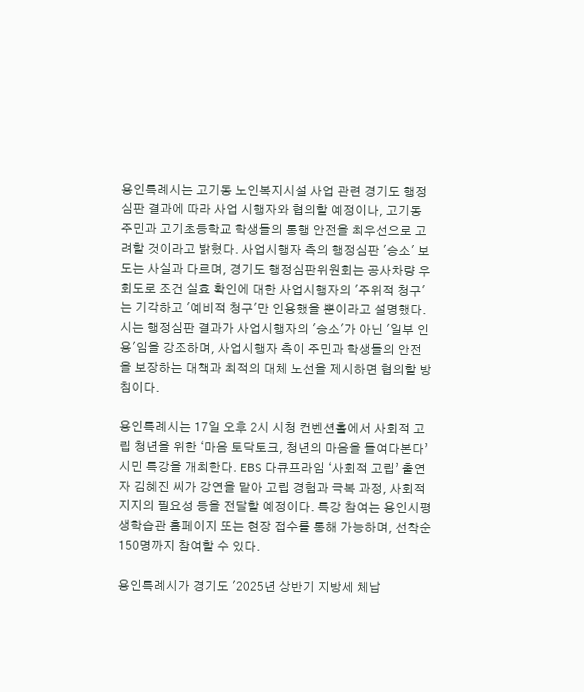용인특례시는 고기동 노인복지시설 사업 관련 경기도 행정심판 결과에 따라 사업 시행자와 협의할 예정이나, 고기동 주민과 고기초등학교 학생들의 통행 안전을 최우선으로 고려할 것이라고 밝혔다. 사업시행자 측의 행정심판 '승소' 보도는 사실과 다르며, 경기도 행정심판위원회는 공사차량 우회도로 조건 실효 확인에 대한 사업시행자의 '주위적 청구'는 기각하고 '예비적 청구'만 인용했을 뿐이라고 설명했다. 시는 행정심판 결과가 사업시행자의 '승소'가 아닌 '일부 인용'임을 강조하며, 사업시행자 측이 주민과 학생들의 안전을 보장하는 대책과 최적의 대체 노선을 제시하면 협의할 방침이다.

용인특례시는 17일 오후 2시 시청 컨벤션홀에서 사회적 고립 청년을 위한 ‘마음 토닥토크, 청년의 마음을 들여다본다’ 시민 특강을 개최한다. EBS 다큐프라임 ‘사회적 고립’ 출연자 김혜진 씨가 강연을 맡아 고립 경험과 극복 과정, 사회적 지지의 필요성 등을 전달할 예정이다. 특강 참여는 용인시평생학습관 홈페이지 또는 현장 접수를 통해 가능하며, 선착순 150명까지 참여할 수 있다.

용인특례시가 경기도 '2025년 상반기 지방세 체납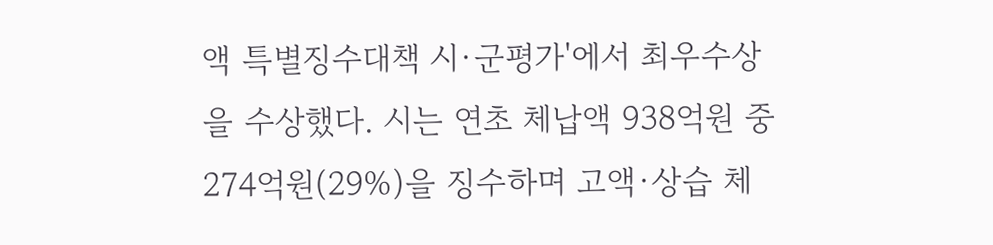액 특별징수대책 시·군평가'에서 최우수상을 수상했다. 시는 연초 체납액 938억원 중 274억원(29%)을 징수하며 고액·상습 체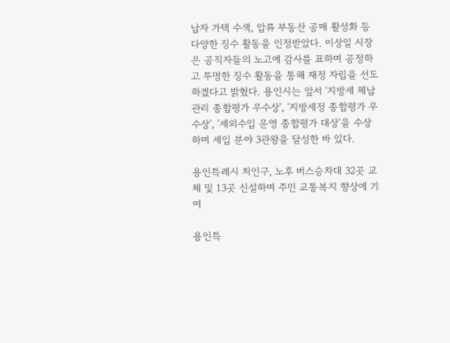납자 가택 수색, 압류 부동산 공매 활성화 등 다양한 징수 활동을 인정받았다. 이상일 시장은 공직자들의 노고에 감사를 표하며 공정하고 투명한 징수 활동을 통해 재정 자립을 선도하겠다고 밝혔다. 용인시는 앞서 '지방세 체납관리 종합평가 우수상', '지방세정 종합평가 우수상', '세외수입 운영 종합평가 대상'을 수상하며 세입 분야 3관왕을 달성한 바 있다.

용인특례시 처인구, 노후 버스승차대 32곳 교체 및 13곳 신설하며 주민 교통복지 향상에 기여

용인특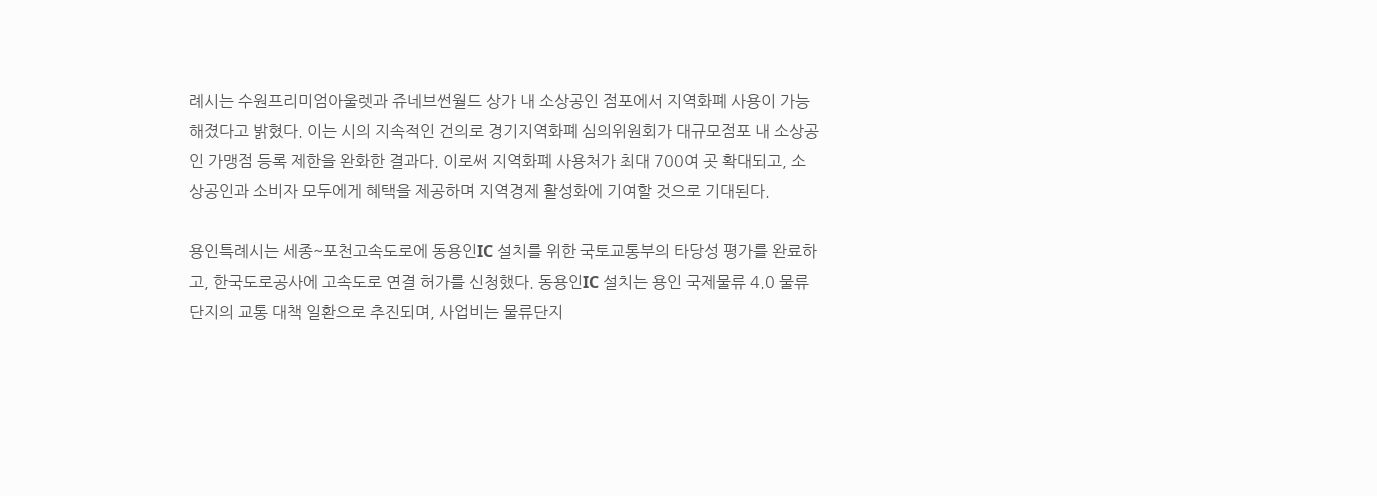례시는 수원프리미엄아울렛과 쥬네브썬월드 상가 내 소상공인 점포에서 지역화폐 사용이 가능해졌다고 밝혔다. 이는 시의 지속적인 건의로 경기지역화폐 심의위원회가 대규모점포 내 소상공인 가맹점 등록 제한을 완화한 결과다. 이로써 지역화폐 사용처가 최대 700여 곳 확대되고, 소상공인과 소비자 모두에게 혜택을 제공하며 지역경제 활성화에 기여할 것으로 기대된다.

용인특례시는 세종~포천고속도로에 동용인IC 설치를 위한 국토교통부의 타당성 평가를 완료하고, 한국도로공사에 고속도로 연결 허가를 신청했다. 동용인IC 설치는 용인 국제물류 4.0 물류단지의 교통 대책 일환으로 추진되며, 사업비는 물류단지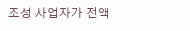조성 사업자가 전액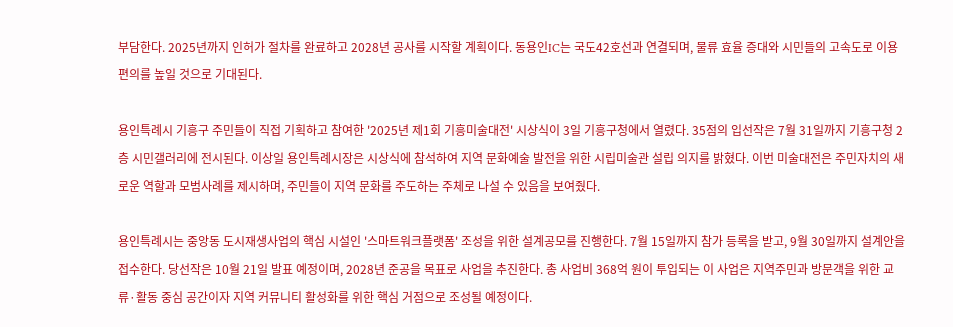부담한다. 2025년까지 인허가 절차를 완료하고 2028년 공사를 시작할 계획이다. 동용인IC는 국도42호선과 연결되며, 물류 효율 증대와 시민들의 고속도로 이용 편의를 높일 것으로 기대된다.

용인특례시 기흥구 주민들이 직접 기획하고 참여한 '2025년 제1회 기흥미술대전' 시상식이 3일 기흥구청에서 열렸다. 35점의 입선작은 7월 31일까지 기흥구청 2층 시민갤러리에 전시된다. 이상일 용인특례시장은 시상식에 참석하여 지역 문화예술 발전을 위한 시립미술관 설립 의지를 밝혔다. 이번 미술대전은 주민자치의 새로운 역할과 모범사례를 제시하며, 주민들이 지역 문화를 주도하는 주체로 나설 수 있음을 보여줬다.

용인특례시는 중앙동 도시재생사업의 핵심 시설인 '스마트워크플랫폼' 조성을 위한 설계공모를 진행한다. 7월 15일까지 참가 등록을 받고, 9월 30일까지 설계안을 접수한다. 당선작은 10월 21일 발표 예정이며, 2028년 준공을 목표로 사업을 추진한다. 총 사업비 368억 원이 투입되는 이 사업은 지역주민과 방문객을 위한 교류·활동 중심 공간이자 지역 커뮤니티 활성화를 위한 핵심 거점으로 조성될 예정이다.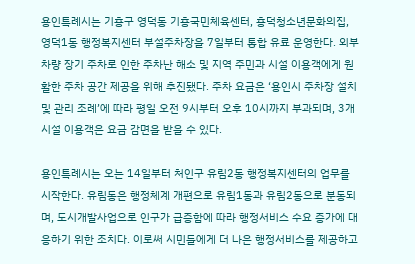용인특례시는 기흥구 영덕동 기흥국민체육센터, 흥덕청소년문화의집, 영덕1동 행정복지센터 부설주차장을 7일부터 통합 유료 운영한다. 외부 차량 장기 주차로 인한 주차난 해소 및 지역 주민과 시설 이용객에게 원활한 주차 공간 제공을 위해 추진됐다. 주차 요금은 ‘용인시 주차장 설치 및 관리 조례’에 따라 평일 오전 9시부터 오후 10시까지 부과되며, 3개 시설 이용객은 요금 감면을 받을 수 있다.

용인특례시는 오는 14일부터 처인구 유림2동 행정복지센터의 업무를 시작한다. 유림동은 행정체계 개편으로 유림1동과 유림2동으로 분동되며, 도시개발사업으로 인구가 급증함에 따라 행정서비스 수요 증가에 대응하기 위한 조치다. 이로써 시민들에게 더 나은 행정서비스를 제공하고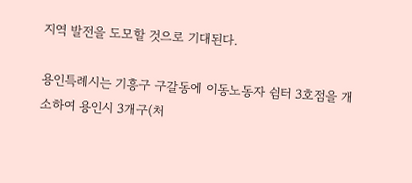지역 발전을 도모할 것으로 기대된다.

용인특례시는 기흥구 구갈동에 이동노동자 쉼터 3호점을 개소하여 용인시 3개구(처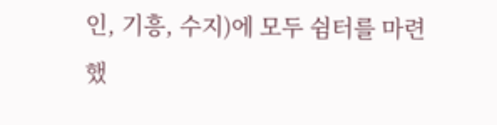인, 기흥, 수지)에 모두 쉼터를 마련했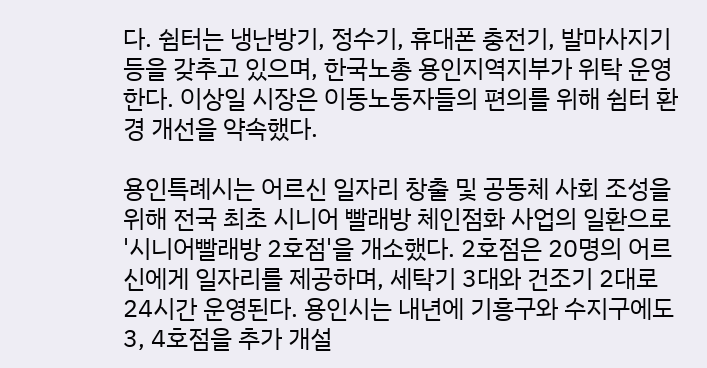다. 쉼터는 냉난방기, 정수기, 휴대폰 충전기, 발마사지기 등을 갖추고 있으며, 한국노총 용인지역지부가 위탁 운영한다. 이상일 시장은 이동노동자들의 편의를 위해 쉼터 환경 개선을 약속했다.

용인특례시는 어르신 일자리 창출 및 공동체 사회 조성을 위해 전국 최초 시니어 빨래방 체인점화 사업의 일환으로 '시니어빨래방 2호점'을 개소했다. 2호점은 20명의 어르신에게 일자리를 제공하며, 세탁기 3대와 건조기 2대로 24시간 운영된다. 용인시는 내년에 기흥구와 수지구에도 3, 4호점을 추가 개설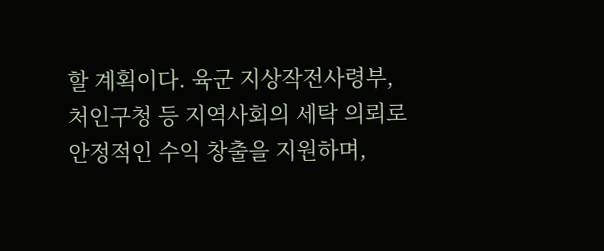할 계획이다. 육군 지상작전사령부, 처인구청 등 지역사회의 세탁 의뢰로 안정적인 수익 창출을 지원하며,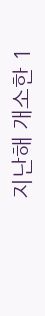지난해 개소한 1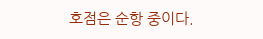호점은 순항 중이다.